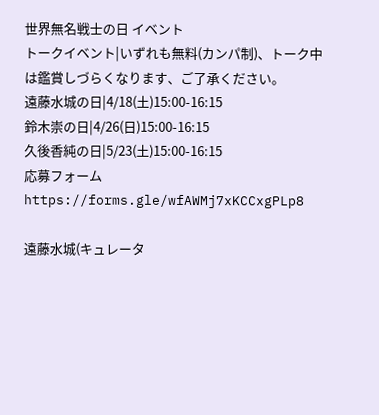世界無名戦士の日 イベント
トークイベント|いずれも無料(カンパ制)、トーク中は鑑賞しづらくなります、ご了承ください。
遠藤水城の日|4/18(土)15:00-16:15
鈴木崇の日|4/26(日)15:00-16:15
久後香純の日|5/23(土)15:00-16:15
応募フォーム https://forms.gle/wfAWMj7xKCCxgPLp8

遠藤水城(キュレータ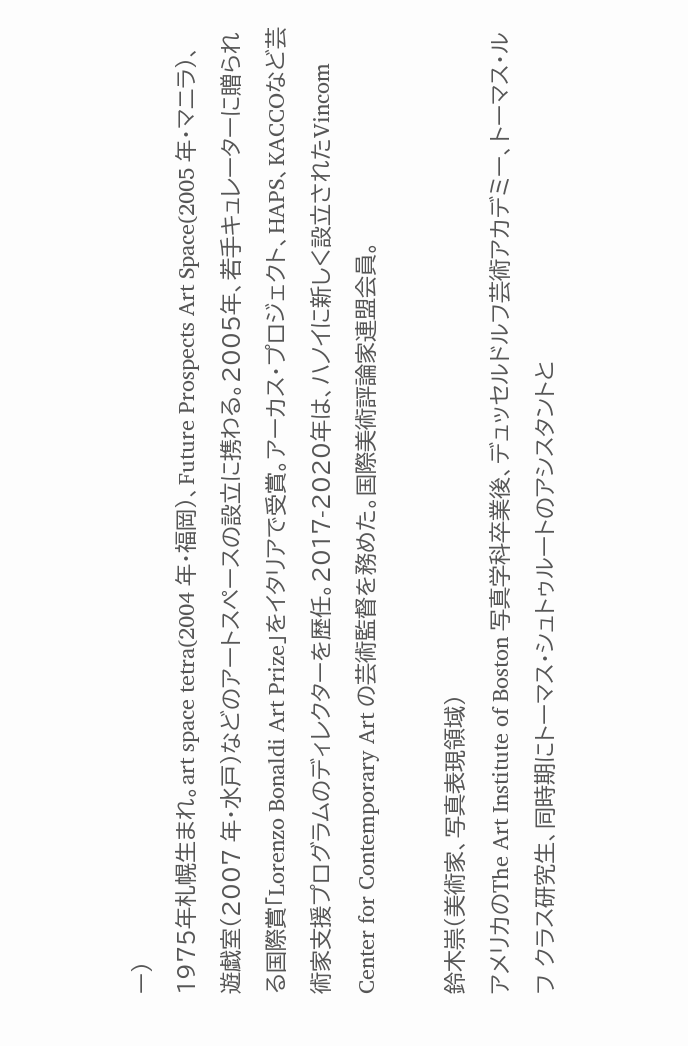ー)
1975年札幌生まれ。art space tetra(2004 年・福岡)、Future Prospects Art Space(2005 年・マニラ)、遊戯室(2007 年・水戸)などのアートスペースの設立に携わる。2005年、若手キュレーターに贈られる国際賞「Lorenzo Bonaldi Art Prize」をイタリアで受賞。アーカス・プロジェクト、HAPS、KACCOなど芸術家支援プログラムのディレクターを歴任。2017-2020年は、ハノイに新しく設立されたVincom Center for Contemporary Art の芸術監督を務めた。国際美術評論家連盟会員。

鈴木崇(美術家、写真表現領域)
アメリカのThe Art Institute of Boston 写真学科卒業後、デュッセルドルフ芸術アカデミー、トーマス・ルフ クラス研究生、同時期にトーマス・シュトゥルートのアシスタントと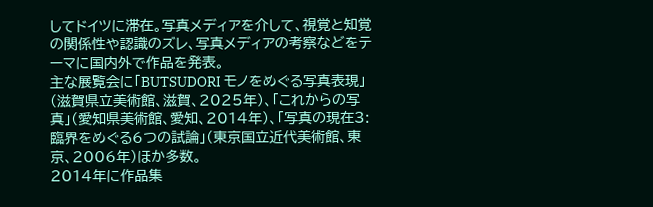してドイツに滞在。写真メディアを介して、視覚と知覚の関係性や認識のズレ、写真メディアの考察などをテーマに国内外で作品を発表。
主な展覧会に「BUTSUDORI モノをめぐる写真表現」(滋賀県立美術館、滋賀、2025年)、「これからの写真」(愛知県美術館、愛知、2014年)、「写真の現在3:臨界をめぐる6つの試論」(東京国立近代美術館、東京、2006年)ほか多数。
2014年に作品集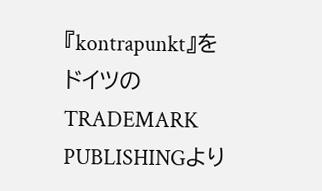『kontrapunkt』をドイツのTRADEMARK PUBLISHINGより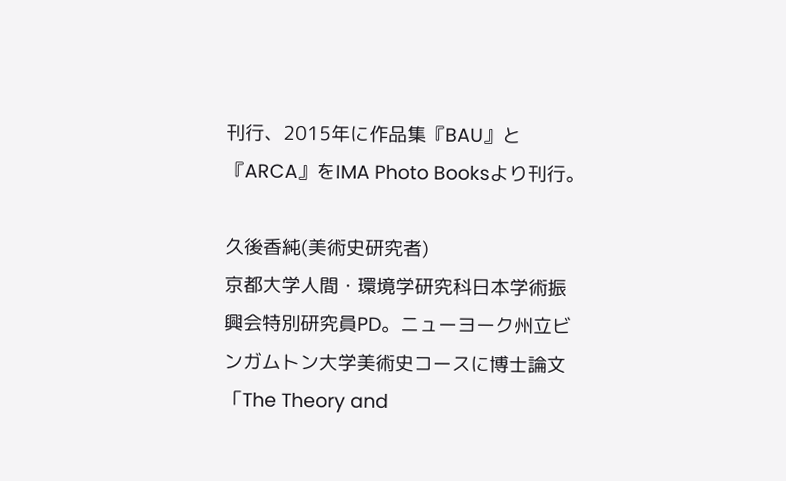刊行、2015年に作品集『BAU』と『ARCA』をIMA Photo Booksより刊行。

久後香純(美術史研究者)
京都大学人間・環境学研究科日本学術振興会特別研究員PD。ニューヨーク州立ビンガムトン大学美術史コースに博士論文「The Theory and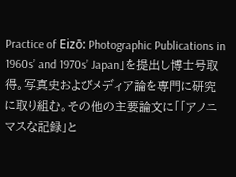Practice of Eizō: Photographic Publications in 1960s’ and 1970s’ Japan」を提出し博士号取得。写真史およびメディア論を専門に研究に取り組む。その他の主要論文に「「アノニマスな記録」と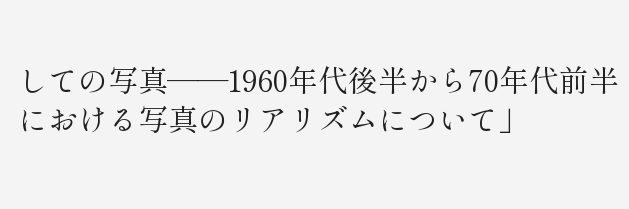しての写真――1960年代後半から70年代前半における写真のリアリズムについて」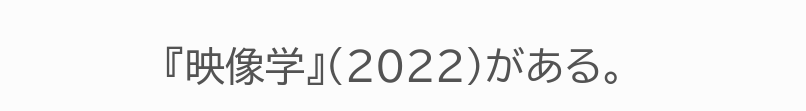『映像学』(2022)がある。